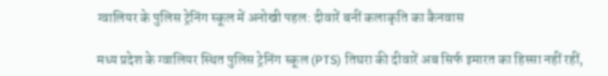ग्वालियर के पुलिस ट्रेनिंग स्कूल में अनोखी पहल: दीवारें बनीं कलाकृति का कैनवास

मध्य प्रदेश के ग्वालियर स्थित पुलिस ट्रेनिंग स्कूल (PTS) तिघरा की दीवारें अब सिर्फ इमारत का हिस्सा नहीं रहीं,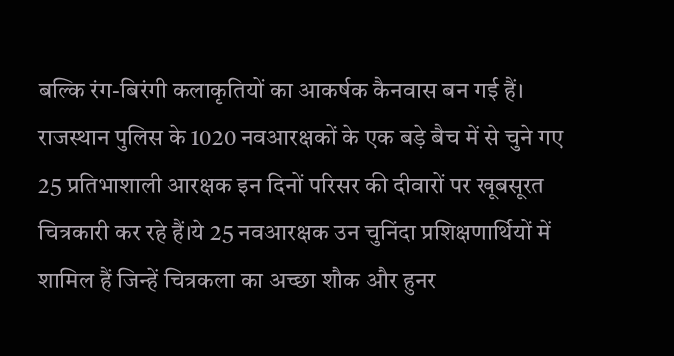बल्कि रंग-बिरंगी कलाकृतियों का आकर्षक कैनवास बन गई हैं। राजस्थान पुलिस के 1020 नवआरक्षकों के एक बड़े बैच में से चुने गए 25 प्रतिभाशाली आरक्षक इन दिनों परिसर की दीवारों पर खूबसूरत चित्रकारी कर रहे हैं।ये 25 नवआरक्षक उन चुनिंदा प्रशिक्षणार्थियों में शामिल हैं जिन्हें चित्रकला का अच्छा शौक और हुनर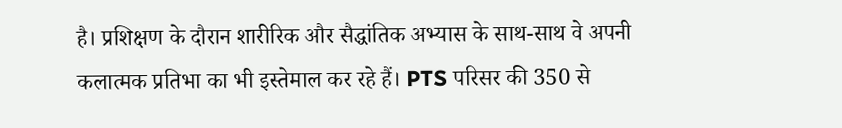है। प्रशिक्षण के दौरान शारीरिक और सैद्धांतिक अभ्यास के साथ-साथ वे अपनी कलात्मक प्रतिभा का भी इस्तेमाल कर रहे हैं। PTS परिसर की 350 से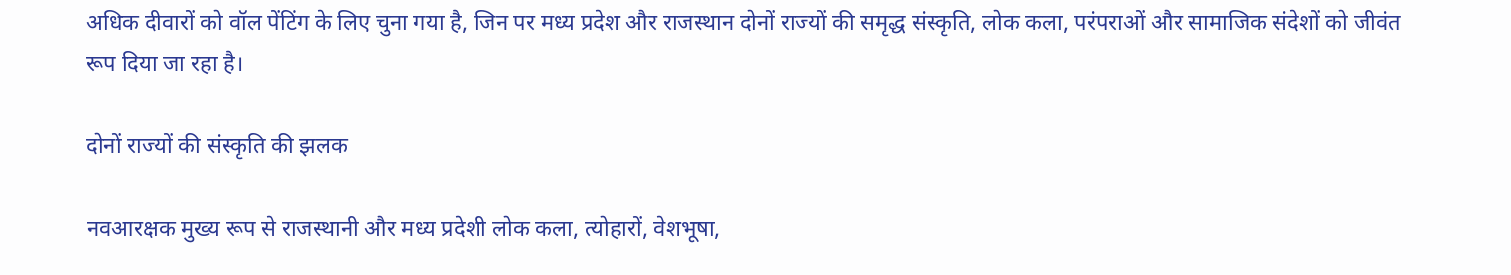अधिक दीवारों को वॉल पेंटिंग के लिए चुना गया है, जिन पर मध्य प्रदेश और राजस्थान दोनों राज्यों की समृद्ध संस्कृति, लोक कला, परंपराओं और सामाजिक संदेशों को जीवंत रूप दिया जा रहा है।

दोनों राज्यों की संस्कृति की झलक

नवआरक्षक मुख्य रूप से राजस्थानी और मध्य प्रदेशी लोक कला, त्योहारों, वेशभूषा,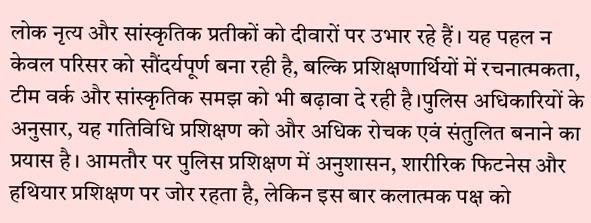लोक नृत्य और सांस्कृतिक प्रतीकों को दीवारों पर उभार रहे हैं। यह पहल न केवल परिसर को सौंदर्यपूर्ण बना रही है, बल्कि प्रशिक्षणार्थियों में रचनात्मकता, टीम वर्क और सांस्कृतिक समझ को भी बढ़ावा दे रही है।पुलिस अधिकारियों के अनुसार, यह गतिविधि प्रशिक्षण को और अधिक रोचक एवं संतुलित बनाने का प्रयास है। आमतौर पर पुलिस प्रशिक्षण में अनुशासन, शारीरिक फिटनेस और हथियार प्रशिक्षण पर जोर रहता है, लेकिन इस बार कलात्मक पक्ष को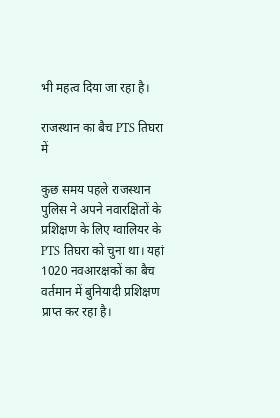भी महत्व दिया जा रहा है।

राजस्थान का बैच PTS तिघरा में

कुछ समय पहले राजस्थान पुलिस ने अपने नवारक्षितों के प्रशिक्षण के लिए ग्वालियर के PTS तिघरा को चुना था। यहां 1020 नवआरक्षकों का बैच वर्तमान में बुनियादी प्रशिक्षण प्राप्त कर रहा है।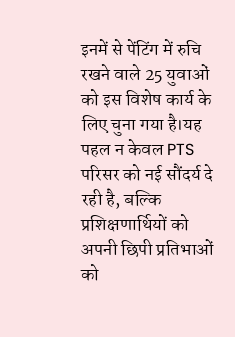इनमें से पेंटिंग में रुचि रखने वाले 25 युवाओं को इस विशेष कार्य के लिए चुना गया है।यह पहल न केवल PTS परिसर को नई सौंदर्य दे रही है, बल्कि प्रशिक्षणार्थियों को अपनी छिपी प्रतिभाओं को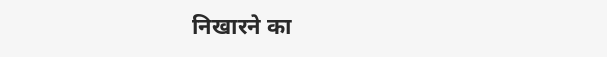निखारने का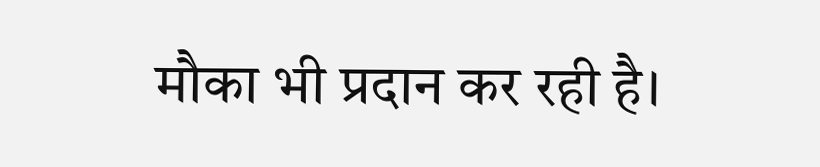मौका भी प्रदान कर रही है।